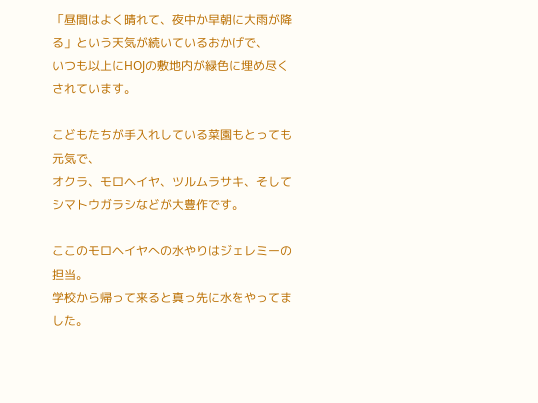「昼間はよく晴れて、夜中か早朝に大雨が降る」という天気が続いているおかげで、
いつも以上にHOJの敷地内が緑色に埋め尽くされています。

こどもたちが手入れしている菜園もとっても元気で、
オクラ、モロヘイヤ、ツルムラサキ、そしてシマトウガラシなどが大豊作です。

ここのモロヘイヤへの水やりはジェレミーの担当。
学校から帰って来ると真っ先に水をやってました。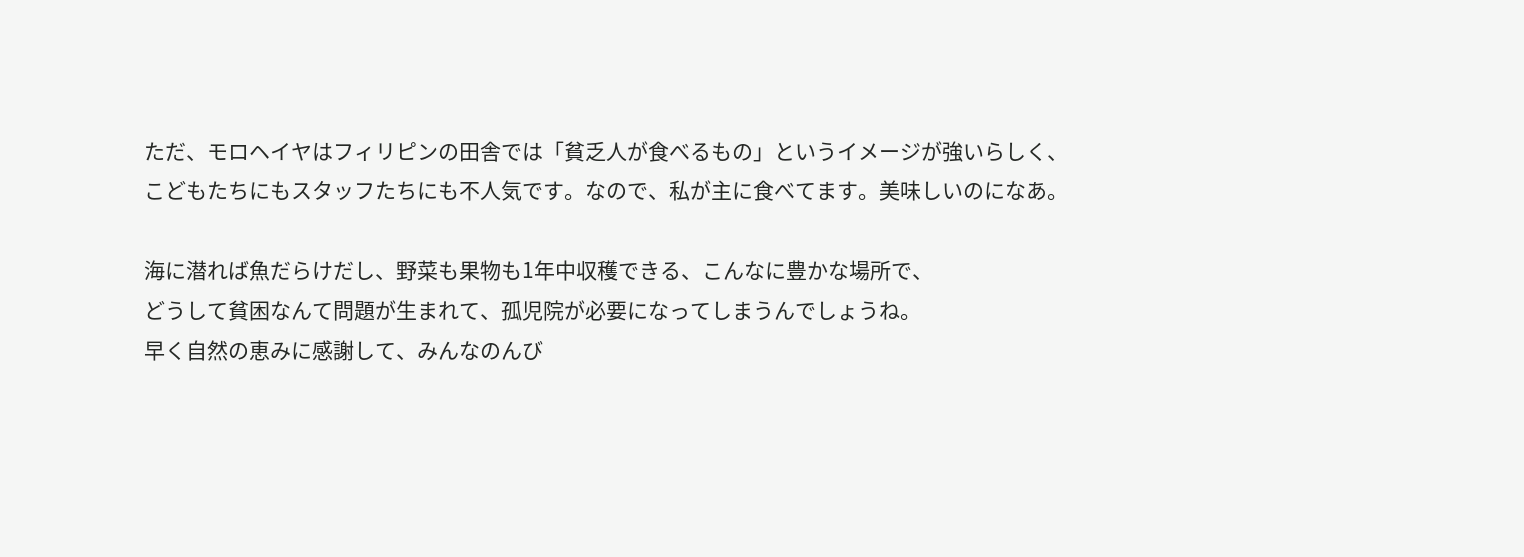ただ、モロヘイヤはフィリピンの田舎では「貧乏人が食べるもの」というイメージが強いらしく、
こどもたちにもスタッフたちにも不人気です。なので、私が主に食べてます。美味しいのになあ。

海に潜れば魚だらけだし、野菜も果物も1年中収穫できる、こんなに豊かな場所で、
どうして貧困なんて問題が生まれて、孤児院が必要になってしまうんでしょうね。
早く自然の恵みに感謝して、みんなのんび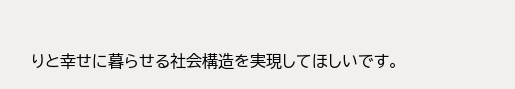りと幸せに暮らせる社会構造を実現してほしいです。